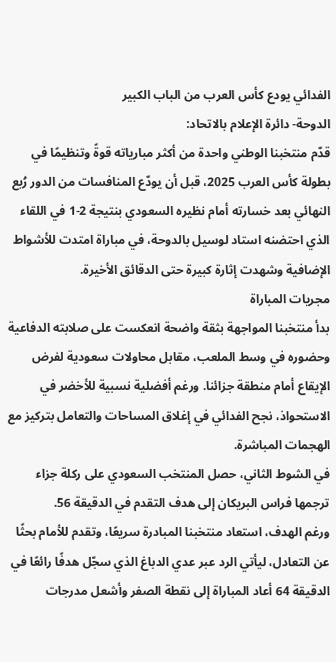الفدائي يودع كأس العرب من الباب الكبير
الدوحة- دائرة الإعلام بالاتحاد:
قدّم منتخبنا الوطني واحدة من أكثر مبارياته قوةً وتنظيمًا في بطولة كأس العرب 2025، قبل أن يودّع المنافسات من الدور رُبع النهائي بعد خسارته أمام نظيره السعودي بنتيجة 2-1 في اللقاء الذي احتضنه استاد لوسيل بالدوحة، في مباراة امتدت للأشواط الإضافية وشهدت إثارة كبيرة حتى الدقائق الأخيرة.
مجريات المباراة
بدأ منتخبنا المواجهة بثقة واضحة انعكست على صلابته الدفاعية وحضوره في وسط الملعب، مقابل محاولات سعودية لفرض الإيقاع أمام منطقة جزائنا. ورغم أفضلية نسبية للأخضر في الاستحواذ، نجح الفدائي في إغلاق المساحات والتعامل بتركيز مع الهجمات المباشرة.
في الشوط الثاني، حصل المنتخب السعودي على ركلة جزاء ترجمها فراس البريكان إلى هدف التقدم في الدقيقة 56.
ورغم الهدف، استعاد منتخبنا المبادرة سريعًا، وتقدم للأمام بحثًا عن التعادل، ليأتي الرد عبر عدي الدباغ الذي سجّل هدفًا رائعًا في الدقيقة 64 أعاد المباراة إلى نقطة الصفر وأشعل مدرجات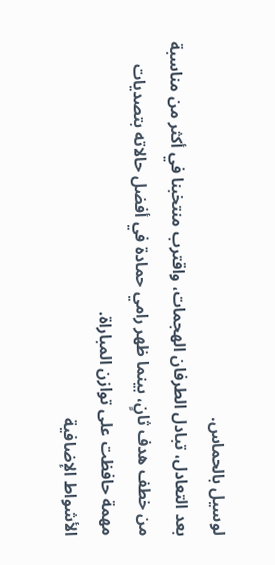لوسيل بالحماس.
بعد التعادل، تبادل الطرفان الهجمات، واقترب منتخبنا في أكثر من مناسبة من خطف هدف ثانٍ، بينما ظهر رامي حمادة في أفضل حالاته بتصديات مهمة حافظت على توازن المباراة.
الأشواط الإضافية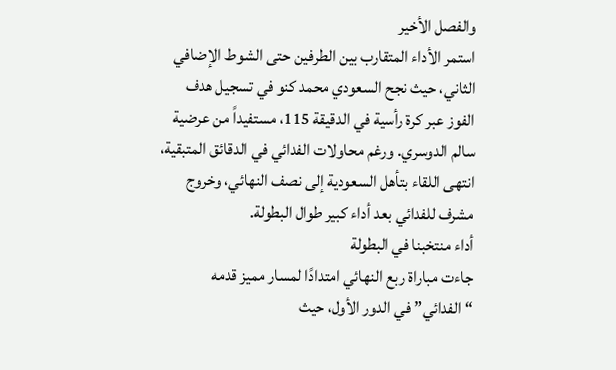والفصل الأخير
استمر الأداء المتقارب بين الطرفين حتى الشوط الإضافي الثاني، حيث نجح السعودي محمد كنو في تسجيل هدف الفوز عبر كرة رأسية في الدقيقة 115، مستفيداً من عرضية سالم الدوسري. ورغم محاولات الفدائي في الدقائق المتبقية، انتهى اللقاء بتأهل السعودية إلى نصف النهائي، وخروج مشرف للفدائي بعد أداء كبير طوال البطولة.
أداء منتخبنا في البطولة
جاءت مباراة ربع النهائي امتدادًا لمسار مميز قدمه “الفدائي” في الدور الأول، حيث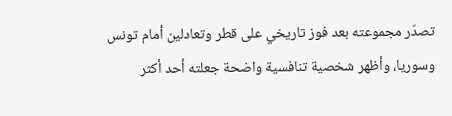تصدّر مجموعته بعد فوز تاريخي على قطر وتعادلين أمام تونس وسوريا، وأظهر شخصية تنافسية واضحة جعلته أحد أكثر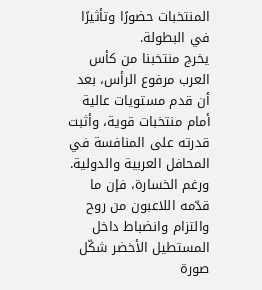المنتخبات حضورًا وتأثيرًا في البطولة.
يخرج منتخبنا من كأس العرب مرفوع الرأس، بعد أن قدم مستويات عالية أمام منتخبات قوية، وأثبت قدرته على المنافسة في المحافل العربية والدولية. ورغم الخسارة، فإن ما قدّمه اللاعبون من روح والتزام وانضباط داخل المستطيل الأخضر شكّل صورة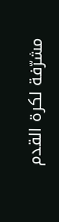مشرّفة لكرة القدم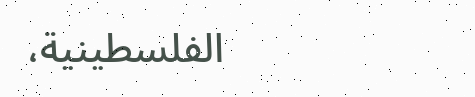الفلسطينية،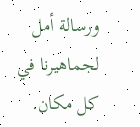ورسالة أمل لجماهيرنا في كل مكان.